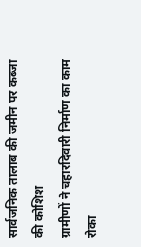सार्वजनिक तालाब की जमीन पर कब्जा की कोशिश
ग्रामीणों ने चहारदिवारी निर्माण का काम रोका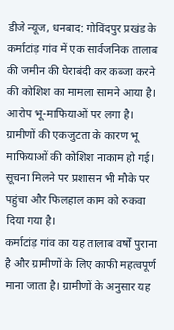डीजे न्यूज, धनबाद: गोविंदपुर प्रखंड के कर्माटांड़ गांव में एक सार्वजनिक तालाब की जमीन की घेराबंदी कर कब्जा करने की कोशिश का मामला सामने आया है। आरोप भू-माफियाओं पर लगा है। ग्रामीणों की एकजुटता के कारण भू माफियाओं की कोशिश नाकाम हो गई। सूचना मिलने पर प्रशासन भी मौके पर पहुंचा और फिलहाल काम को रुकवा दिया गया है।
कर्माटांड़ गांव का यह तालाब वर्षों पुराना है और ग्रामीणों के लिए काफी महत्वपूर्ण माना जाता है। ग्रामीणों के अनुसार यह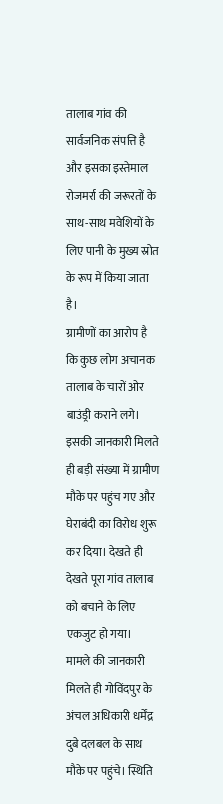तालाब गांव की सार्वजनिक संपत्ति है और इसका इस्तेमाल रोजमर्रा की जरूरतों के साथ-साथ मवेशियों के लिए पानी के मुख्य स्रोत के रूप में किया जाता है।
ग्रामीणों का आरोप है कि कुछ लोग अचानक तालाब के चारों ओर बाउंड्री कराने लगे। इसकी जानकारी मिलते ही बड़ी संख्या में ग्रामीण मौके पर पहुंच गए और घेराबंदी का विरोध शुरू कर दिया। देखते ही देखते पूरा गांव तालाब को बचाने के लिए एकजुट हो गया।
मामले की जानकारी मिलते ही गोविंदपुर के अंचल अधिकारी धर्मेंद्र दुबे दलबल के साथ मौके पर पहुंचे। स्थिति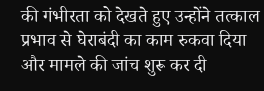की गंभीरता को देखते हुए उन्होंने तत्काल प्रभाव से घेराबंदी का काम रुकवा दिया और मामले की जांच शुरू कर दी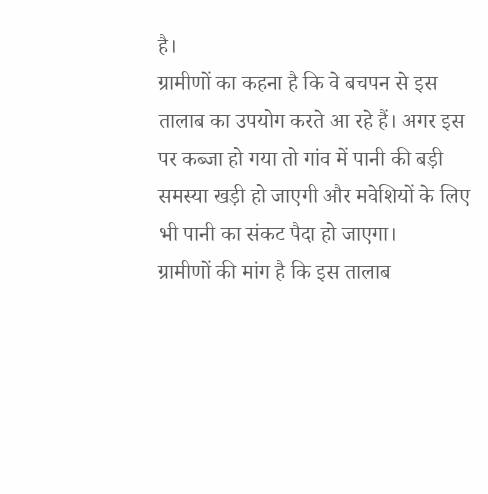है।
ग्रामीणों का कहना है कि वे बचपन से इस तालाब का उपयोग करते आ रहे हैं। अगर इस पर कब्जा हो गया तो गांव में पानी की बड़ी समस्या खड़ी हो जाएगी और मवेशियों के लिए भी पानी का संकट पैदा हो जाएगा।
ग्रामीणों की मांग है कि इस तालाब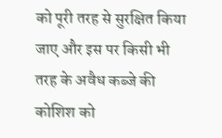को पूरी तरह से सुरक्षित किया जाए और इस पर किसी भी तरह के अवैध कब्जे की कोशिश को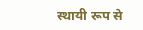स्थायी रूप से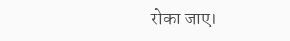रोका जाए।